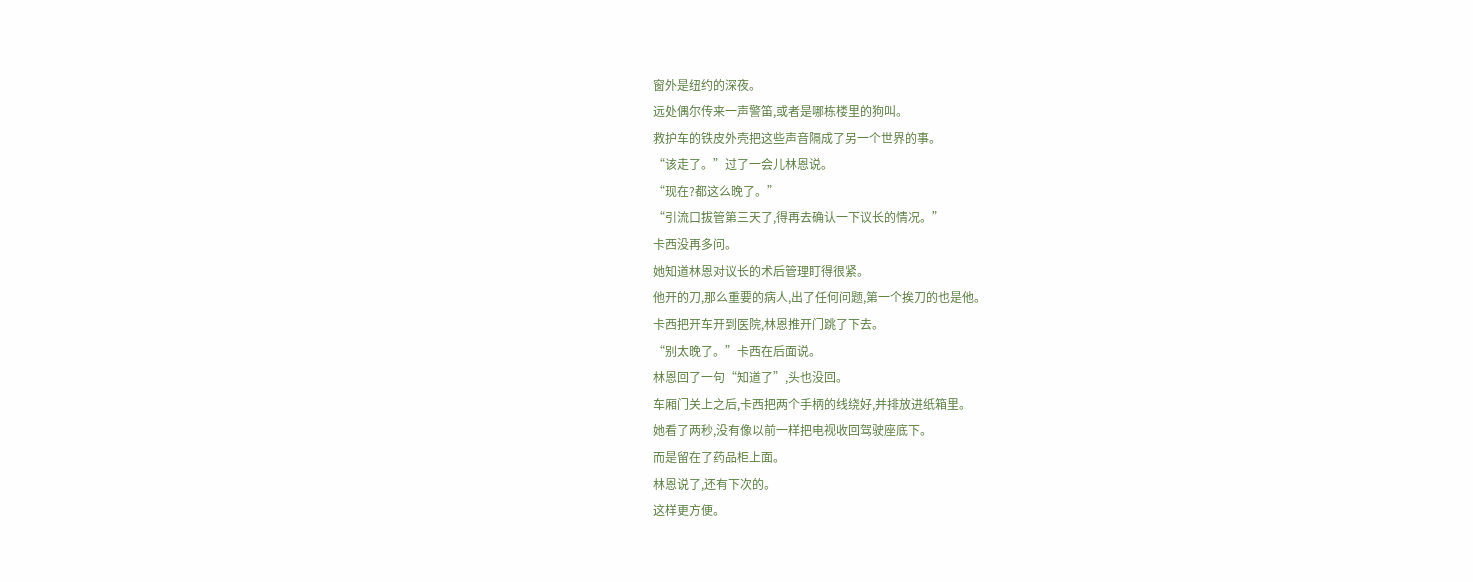窗外是纽约的深夜。
远处偶尔传来一声警笛,或者是哪栋楼里的狗叫。
救护车的铁皮外壳把这些声音隔成了另一个世界的事。
“该走了。”过了一会儿林恩说。
“现在?都这么晚了。”
“引流口拔管第三天了,得再去确认一下议长的情况。”
卡西没再多问。
她知道林恩对议长的术后管理盯得很紧。
他开的刀,那么重要的病人,出了任何问题,第一个挨刀的也是他。
卡西把开车开到医院,林恩推开门跳了下去。
“别太晚了。”卡西在后面说。
林恩回了一句“知道了”,头也没回。
车厢门关上之后,卡西把两个手柄的线绕好,并排放进纸箱里。
她看了两秒,没有像以前一样把电视收回驾驶座底下。
而是留在了药品柜上面。
林恩说了,还有下次的。
这样更方便。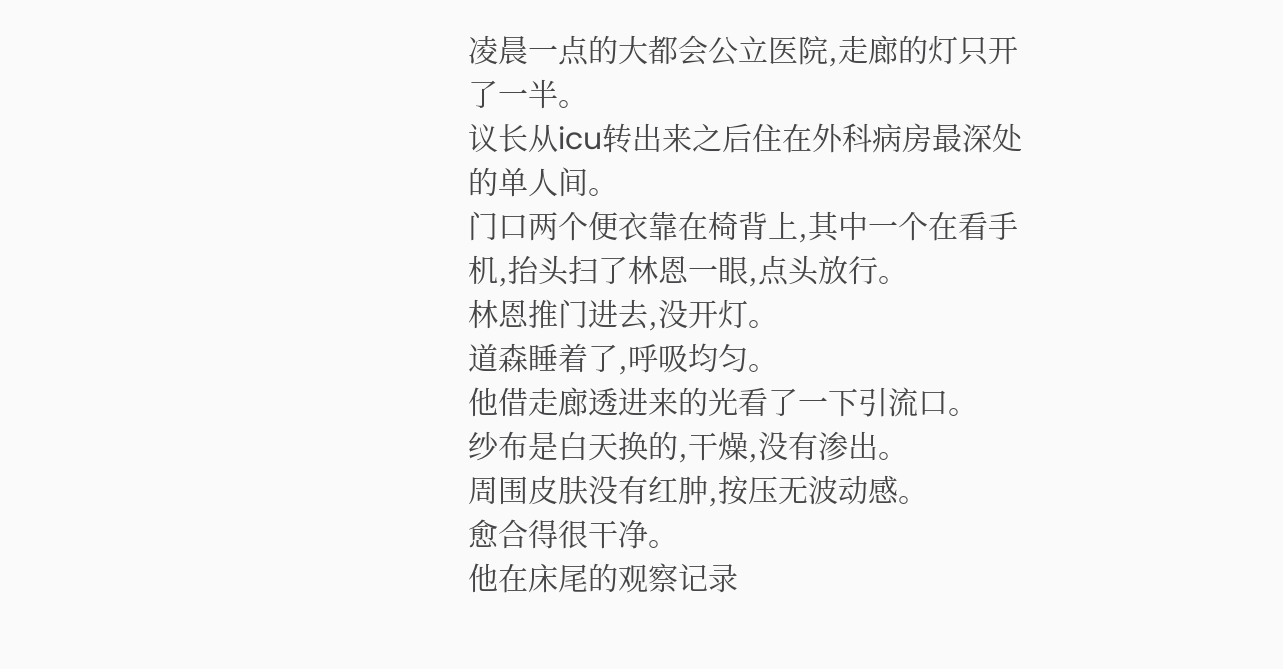凌晨一点的大都会公立医院,走廊的灯只开了一半。
议长从icu转出来之后住在外科病房最深处的单人间。
门口两个便衣靠在椅背上,其中一个在看手机,抬头扫了林恩一眼,点头放行。
林恩推门进去,没开灯。
道森睡着了,呼吸均匀。
他借走廊透进来的光看了一下引流口。
纱布是白天换的,干燥,没有渗出。
周围皮肤没有红肿,按压无波动感。
愈合得很干净。
他在床尾的观察记录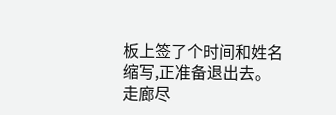板上签了个时间和姓名缩写,正准备退出去。
走廊尽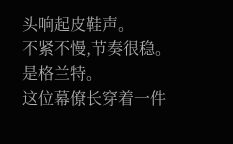头响起皮鞋声。
不紧不慢,节奏很稳。
是格兰特。
这位幕僚长穿着一件